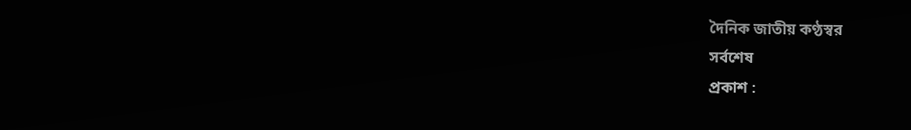দৈনিক জাতীয় কণ্ঠস্বর
সর্বশেষ
প্রকাশ :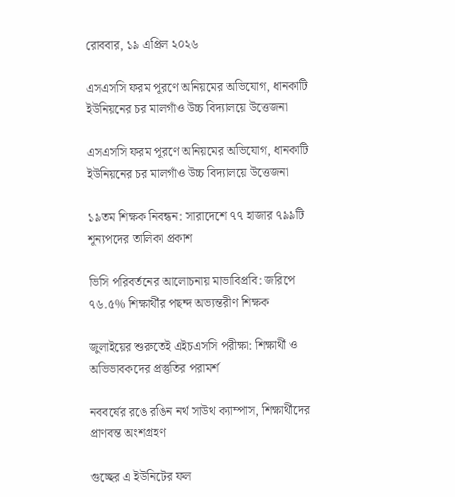রোববার, ১৯ এপ্রিল ২০২৬

এসএসসি ফরম পূরণে অনিয়মের অভিযোগ, ধানকাটি ইউনিয়নের চর মালগাঁও উচ্চ বিদ্যালয়ে উত্তেজনা

এসএসসি ফরম পূরণে অনিয়মের অভিযোগ, ধানকাটি ইউনিয়নের চর মালগাঁও উচ্চ বিদ্যালয়ে উত্তেজনা

১৯তম শিক্ষক নিবন্ধন: সারাদেশে ৭৭ হাজার ৭৯৯টি শূন্যপদের তালিকা প্রকাশ

ভিসি পরিবর্তনের আলোচনায় মাভাবিপ্রবি: জরিপে ৭৬.৫% শিক্ষার্থীর পছন্দ অভ্যন্তরীণ শিক্ষক

জুলাইয়ের শুরুতেই এইচএসসি পরীক্ষা: শিক্ষার্থী ও অভিভাবকদের প্রস্তুতির পরামর্শ

নববর্ষের রঙে রঙিন নর্থ সাউথ ক্যাম্পাস, শিক্ষার্থীদের প্রাণবন্ত অংশগ্রহণ

গুচ্ছের এ ইউনিটের ফল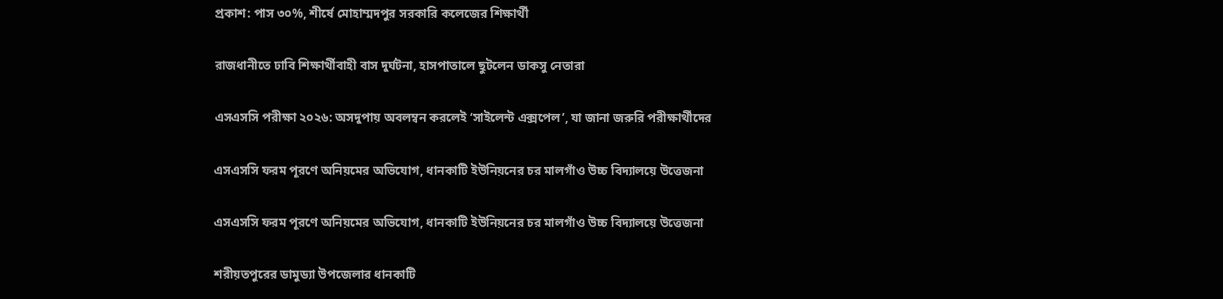প্রকাশ: পাস ৩০%, শীর্ষে মোহাম্মদপুর সরকারি কলেজের শিক্ষার্থী

রাজধানীতে ঢাবি শিক্ষার্থীবাহী বাস দুর্ঘটনা, হাসপাতালে ছুটলেন ডাকসু নেতারা

এসএসসি পরীক্ষা ২০২৬: অসদুপায় অবলম্বন করলেই ‘সাইলেন্ট এক্সপেল’, যা জানা জরুরি পরীক্ষার্থীদের

এসএসসি ফরম পূরণে অনিয়মের অভিযোগ, ধানকাটি ইউনিয়নের চর মালগাঁও উচ্চ বিদ্যালয়ে উত্তেজনা

এসএসসি ফরম পূরণে অনিয়মের অভিযোগ, ধানকাটি ইউনিয়নের চর মালগাঁও উচ্চ বিদ্যালয়ে উত্তেজনা

শরীয়তপুরের ডামুড্যা উপজেলার ধানকাটি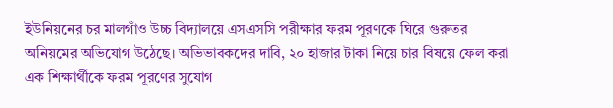ইউনিয়নের চর মালগাঁও উচ্চ বিদ্যালয়ে এসএসসি পরীক্ষার ফরম পূরণকে ঘিরে গুরুতর অনিয়মের অভিযোগ উঠেছে। অভিভাবকদের দাবি, ২০ হাজার টাকা নিয়ে চার বিষয়ে ফেল করা এক শিক্ষার্থীকে ফরম পূরণের সুযোগ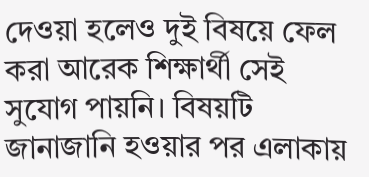দেওয়া হলেও দুই বিষয়ে ফেল করা আরেক শিক্ষার্থী সেই সুযোগ পায়নি। বিষয়টি জানাজানি হওয়ার পর এলাকায়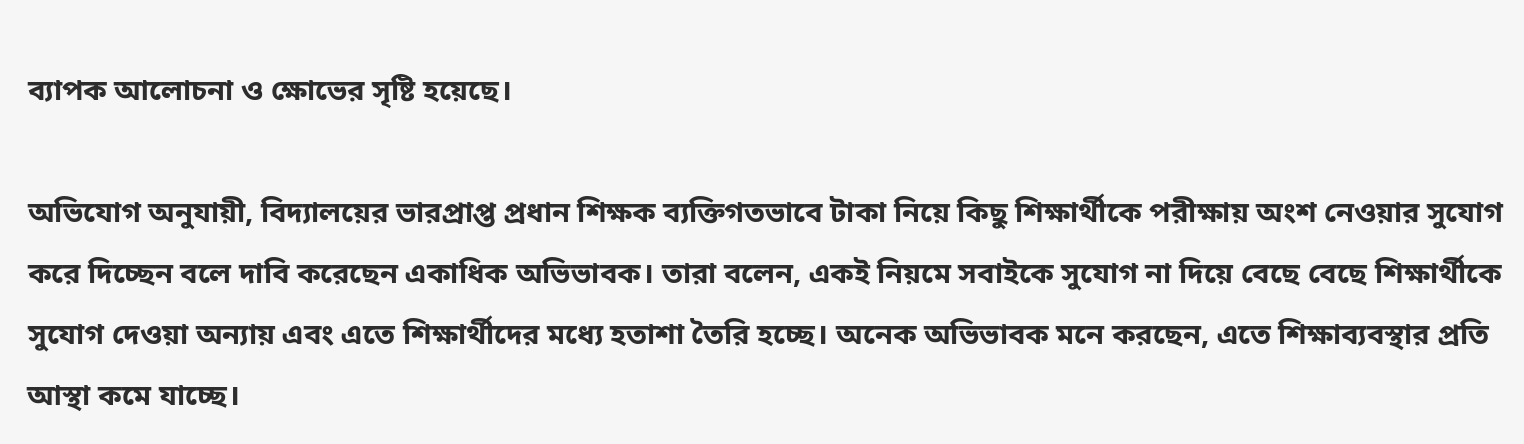ব্যাপক আলোচনা ও ক্ষোভের সৃষ্টি হয়েছে।

অভিযোগ অনুযায়ী, বিদ্যালয়ের ভারপ্রাপ্ত প্রধান শিক্ষক ব্যক্তিগতভাবে টাকা নিয়ে কিছু শিক্ষার্থীকে পরীক্ষায় অংশ নেওয়ার সুযোগ করে দিচ্ছেন বলে দাবি করেছেন একাধিক অভিভাবক। তারা বলেন, একই নিয়মে সবাইকে সুযোগ না দিয়ে বেছে বেছে শিক্ষার্থীকে সুযোগ দেওয়া অন্যায় এবং এতে শিক্ষার্থীদের মধ্যে হতাশা তৈরি হচ্ছে। অনেক অভিভাবক মনে করছেন, এতে শিক্ষাব্যবস্থার প্রতি আস্থা কমে যাচ্ছে।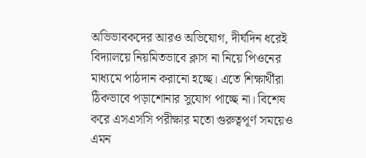অভিভাবকদের আরও অভিযোগ, দীর্ঘদিন ধরেই বিদ্যালয়ে নিয়মিতভাবে ক্লাস না নিয়ে পিওনের মাধ্যমে পাঠদান করানো হচ্ছে। এতে শিক্ষার্থীরা ঠিকভাবে পড়াশোনার সুযোগ পাচ্ছে না। বিশেষ করে এসএসসি পরীক্ষার মতো গুরুত্বপূর্ণ সময়েও এমন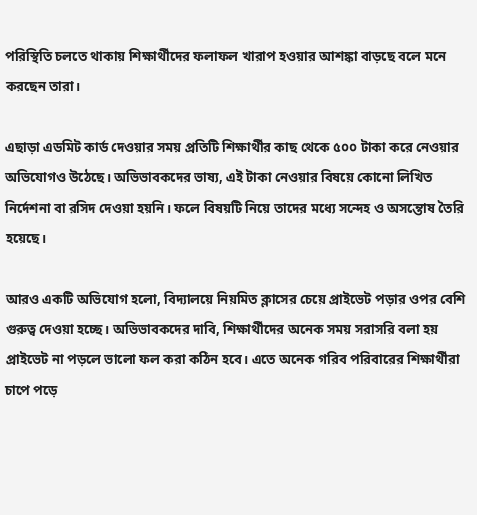পরিস্থিতি চলতে থাকায় শিক্ষার্থীদের ফলাফল খারাপ হওয়ার আশঙ্কা বাড়ছে বলে মনে করছেন তারা।

এছাড়া এডমিট কার্ড দেওয়ার সময় প্রতিটি শিক্ষার্থীর কাছ থেকে ৫০০ টাকা করে নেওয়ার অভিযোগও উঠেছে। অভিভাবকদের ভাষ্য, এই টাকা নেওয়ার বিষয়ে কোনো লিখিত নির্দেশনা বা রসিদ দেওয়া হয়নি। ফলে বিষয়টি নিয়ে তাদের মধ্যে সন্দেহ ও অসন্তোষ তৈরি হয়েছে।

আরও একটি অভিযোগ হলো, বিদ্যালয়ে নিয়মিত ক্লাসের চেয়ে প্রাইভেট পড়ার ওপর বেশি গুরুত্ব দেওয়া হচ্ছে। অভিভাবকদের দাবি, শিক্ষার্থীদের অনেক সময় সরাসরি বলা হয় প্রাইভেট না পড়লে ভালো ফল করা কঠিন হবে। এতে অনেক গরিব পরিবারের শিক্ষার্থীরা চাপে পড়ে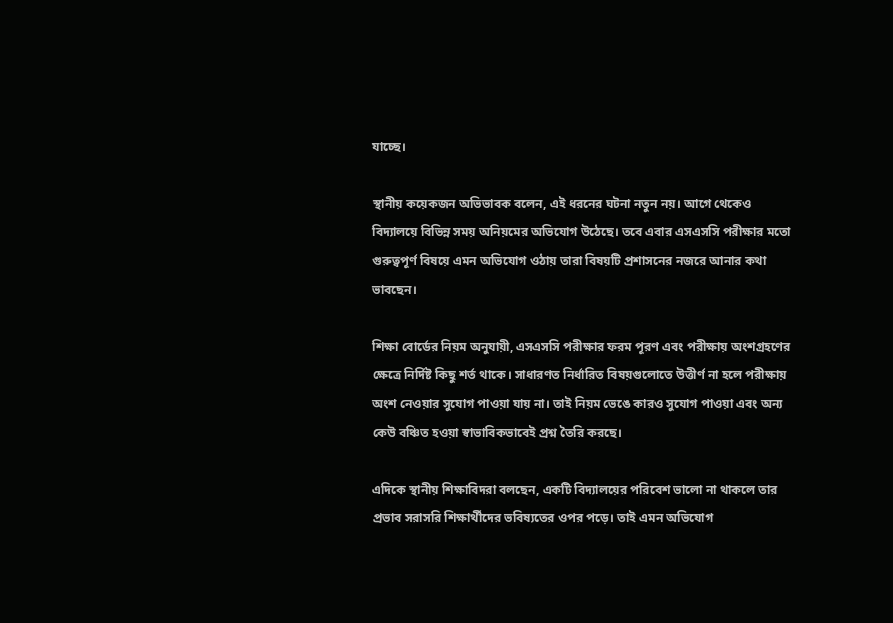যাচ্ছে।

স্থানীয় কয়েকজন অভিভাবক বলেন, এই ধরনের ঘটনা নতুন নয়। আগে থেকেও বিদ্যালয়ে বিভিন্ন সময় অনিয়মের অভিযোগ উঠেছে। তবে এবার এসএসসি পরীক্ষার মতো গুরুত্বপূর্ণ বিষয়ে এমন অভিযোগ ওঠায় তারা বিষয়টি প্রশাসনের নজরে আনার কথা ভাবছেন।

শিক্ষা বোর্ডের নিয়ম অনুযায়ী, এসএসসি পরীক্ষার ফরম পূরণ এবং পরীক্ষায় অংশগ্রহণের ক্ষেত্রে নির্দিষ্ট কিছু শর্ত থাকে। সাধারণত নির্ধারিত বিষয়গুলোতে উত্তীর্ণ না হলে পরীক্ষায় অংশ নেওয়ার সুযোগ পাওয়া যায় না। তাই নিয়ম ভেঙে কারও সুযোগ পাওয়া এবং অন্য কেউ বঞ্চিত হওয়া স্বাভাবিকভাবেই প্রশ্ন তৈরি করছে।

এদিকে স্থানীয় শিক্ষাবিদরা বলছেন, একটি বিদ্যালয়ের পরিবেশ ভালো না থাকলে তার প্রভাব সরাসরি শিক্ষার্থীদের ভবিষ্যতের ওপর পড়ে। তাই এমন অভিযোগ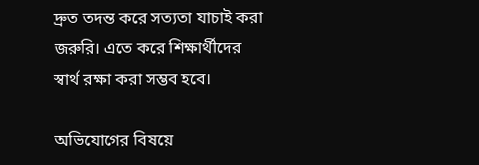দ্রুত তদন্ত করে সত্যতা যাচাই করা জরুরি। এতে করে শিক্ষার্থীদের স্বার্থ রক্ষা করা সম্ভব হবে।

অভিযোগের বিষয়ে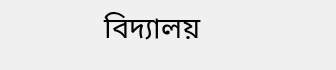বিদ্যালয়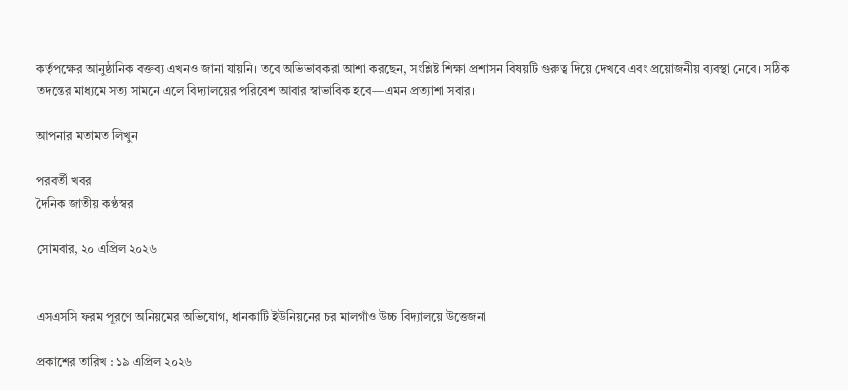কর্তৃপক্ষের আনুষ্ঠানিক বক্তব্য এখনও জানা যায়নি। তবে অভিভাবকরা আশা করছেন, সংশ্লিষ্ট শিক্ষা প্রশাসন বিষয়টি গুরুত্ব দিয়ে দেখবে এবং প্রয়োজনীয় ব্যবস্থা নেবে। সঠিক তদন্তের মাধ্যমে সত্য সামনে এলে বিদ্যালয়ের পরিবেশ আবার স্বাভাবিক হবে—এমন প্রত্যাশা সবার।

আপনার মতামত লিখুন

পরবর্তী খবর
দৈনিক জাতীয় কণ্ঠস্বর

সোমবার, ২০ এপ্রিল ২০২৬


এসএসসি ফরম পূরণে অনিয়মের অভিযোগ, ধানকাটি ইউনিয়নের চর মালগাঁও উচ্চ বিদ্যালয়ে উত্তেজনা

প্রকাশের তারিখ : ১৯ এপ্রিল ২০২৬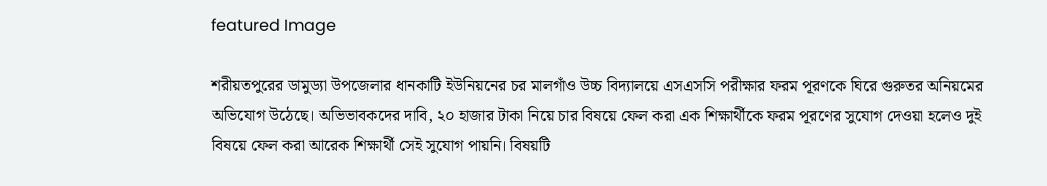featured Image

শরীয়তপুরের ডামুড্যা উপজেলার ধানকাটি ইউনিয়নের চর মালগাঁও উচ্চ বিদ্যালয়ে এসএসসি পরীক্ষার ফরম পূরণকে ঘিরে গুরুতর অনিয়মের অভিযোগ উঠেছে। অভিভাবকদের দাবি, ২০ হাজার টাকা নিয়ে চার বিষয়ে ফেল করা এক শিক্ষার্থীকে ফরম পূরণের সুযোগ দেওয়া হলেও দুই বিষয়ে ফেল করা আরেক শিক্ষার্থী সেই সুযোগ পায়নি। বিষয়টি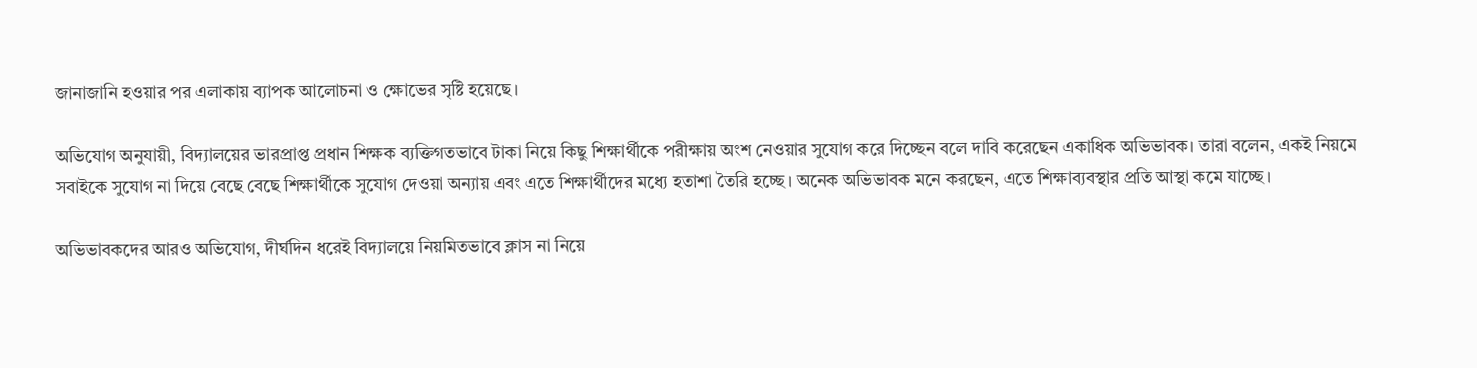জানাজানি হওয়ার পর এলাকায় ব্যাপক আলোচনা ও ক্ষোভের সৃষ্টি হয়েছে।

অভিযোগ অনুযায়ী, বিদ্যালয়ের ভারপ্রাপ্ত প্রধান শিক্ষক ব্যক্তিগতভাবে টাকা নিয়ে কিছু শিক্ষার্থীকে পরীক্ষায় অংশ নেওয়ার সুযোগ করে দিচ্ছেন বলে দাবি করেছেন একাধিক অভিভাবক। তারা বলেন, একই নিয়মে সবাইকে সুযোগ না দিয়ে বেছে বেছে শিক্ষার্থীকে সুযোগ দেওয়া অন্যায় এবং এতে শিক্ষার্থীদের মধ্যে হতাশা তৈরি হচ্ছে। অনেক অভিভাবক মনে করছেন, এতে শিক্ষাব্যবস্থার প্রতি আস্থা কমে যাচ্ছে।

অভিভাবকদের আরও অভিযোগ, দীর্ঘদিন ধরেই বিদ্যালয়ে নিয়মিতভাবে ক্লাস না নিয়ে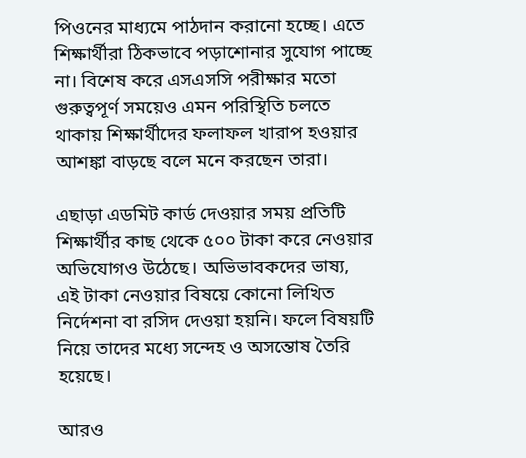পিওনের মাধ্যমে পাঠদান করানো হচ্ছে। এতে শিক্ষার্থীরা ঠিকভাবে পড়াশোনার সুযোগ পাচ্ছে না। বিশেষ করে এসএসসি পরীক্ষার মতো গুরুত্বপূর্ণ সময়েও এমন পরিস্থিতি চলতে থাকায় শিক্ষার্থীদের ফলাফল খারাপ হওয়ার আশঙ্কা বাড়ছে বলে মনে করছেন তারা।

এছাড়া এডমিট কার্ড দেওয়ার সময় প্রতিটি শিক্ষার্থীর কাছ থেকে ৫০০ টাকা করে নেওয়ার অভিযোগও উঠেছে। অভিভাবকদের ভাষ্য, এই টাকা নেওয়ার বিষয়ে কোনো লিখিত নির্দেশনা বা রসিদ দেওয়া হয়নি। ফলে বিষয়টি নিয়ে তাদের মধ্যে সন্দেহ ও অসন্তোষ তৈরি হয়েছে।

আরও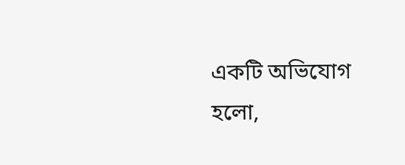একটি অভিযোগ হলো,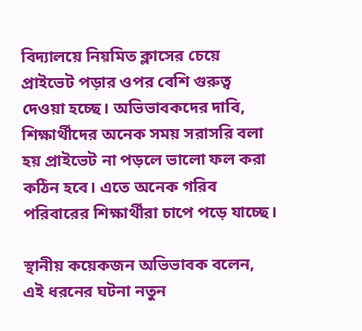বিদ্যালয়ে নিয়মিত ক্লাসের চেয়ে প্রাইভেট পড়ার ওপর বেশি গুরুত্ব দেওয়া হচ্ছে। অভিভাবকদের দাবি, শিক্ষার্থীদের অনেক সময় সরাসরি বলা হয় প্রাইভেট না পড়লে ভালো ফল করা কঠিন হবে। এতে অনেক গরিব পরিবারের শিক্ষার্থীরা চাপে পড়ে যাচ্ছে।

স্থানীয় কয়েকজন অভিভাবক বলেন, এই ধরনের ঘটনা নতুন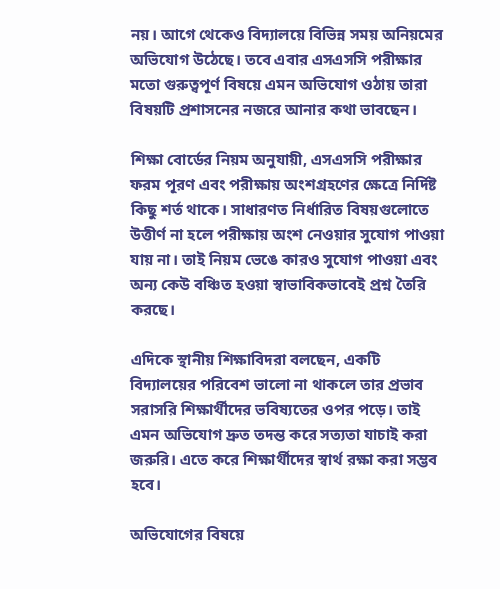নয়। আগে থেকেও বিদ্যালয়ে বিভিন্ন সময় অনিয়মের অভিযোগ উঠেছে। তবে এবার এসএসসি পরীক্ষার মতো গুরুত্বপূর্ণ বিষয়ে এমন অভিযোগ ওঠায় তারা বিষয়টি প্রশাসনের নজরে আনার কথা ভাবছেন।

শিক্ষা বোর্ডের নিয়ম অনুযায়ী, এসএসসি পরীক্ষার ফরম পূরণ এবং পরীক্ষায় অংশগ্রহণের ক্ষেত্রে নির্দিষ্ট কিছু শর্ত থাকে। সাধারণত নির্ধারিত বিষয়গুলোতে উত্তীর্ণ না হলে পরীক্ষায় অংশ নেওয়ার সুযোগ পাওয়া যায় না। তাই নিয়ম ভেঙে কারও সুযোগ পাওয়া এবং অন্য কেউ বঞ্চিত হওয়া স্বাভাবিকভাবেই প্রশ্ন তৈরি করছে।

এদিকে স্থানীয় শিক্ষাবিদরা বলছেন, একটি বিদ্যালয়ের পরিবেশ ভালো না থাকলে তার প্রভাব সরাসরি শিক্ষার্থীদের ভবিষ্যতের ওপর পড়ে। তাই এমন অভিযোগ দ্রুত তদন্ত করে সত্যতা যাচাই করা জরুরি। এতে করে শিক্ষার্থীদের স্বার্থ রক্ষা করা সম্ভব হবে।

অভিযোগের বিষয়ে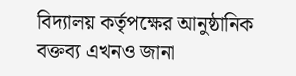বিদ্যালয় কর্তৃপক্ষের আনুষ্ঠানিক বক্তব্য এখনও জানা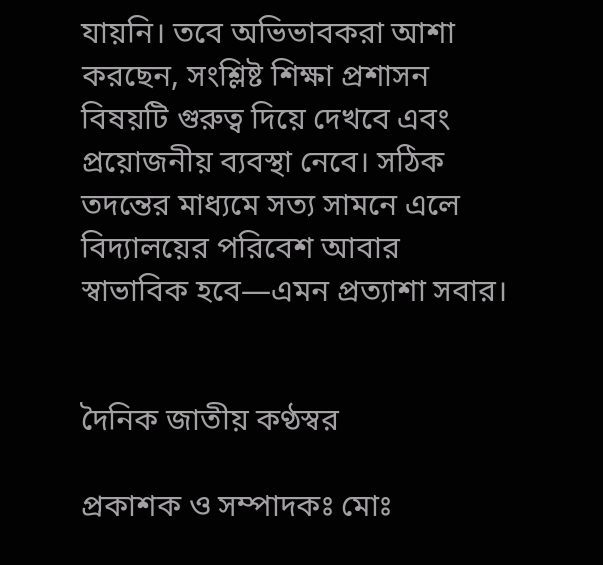যায়নি। তবে অভিভাবকরা আশা করছেন, সংশ্লিষ্ট শিক্ষা প্রশাসন বিষয়টি গুরুত্ব দিয়ে দেখবে এবং প্রয়োজনীয় ব্যবস্থা নেবে। সঠিক তদন্তের মাধ্যমে সত্য সামনে এলে বিদ্যালয়ের পরিবেশ আবার স্বাভাবিক হবে—এমন প্রত্যাশা সবার।


দৈনিক জাতীয় কণ্ঠস্বর

প্রকাশক ও সম্পাদকঃ মোঃ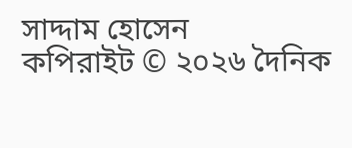সাদ্দাম হোসেন
কপিরাইট © ২০২৬ দৈনিক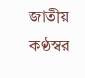জাতীয় কণ্ঠস্বর